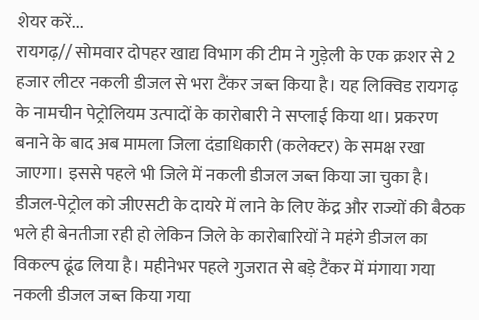शेयर करें...
रायगढ़// सोमवार दोपहर खाद्य विभाग की टीम ने गुड़ेली के एक क्रशर से 2 हजार लीटर नकली डीजल से भरा टैंकर जब्त किया है। यह लिक्विड रायगढ़ के नामचीन पेट्रोलियम उत्पादों के कारोबारी ने सप्लाई किया था। प्रकरण बनाने के बाद अब मामला जिला दंडाधिकारी (कलेक्टर) के समक्ष रखा जाएगा। इससे पहले भी जिले में नकली डीजल जब्त किया जा चुका है।
डीजल-पेट्रोल को जीएसटी के दायरे में लाने के लिए केंद्र और राज्यों की बैठक भले ही बेनतीजा रही हो लेकिन जिले के कारोबारियों ने महंगे डीजल का विकल्प ढूंढ लिया है। महीनेभर पहले गुजरात से बड़े टैंकर में मंगाया गया नकली डीजल जब्त किया गया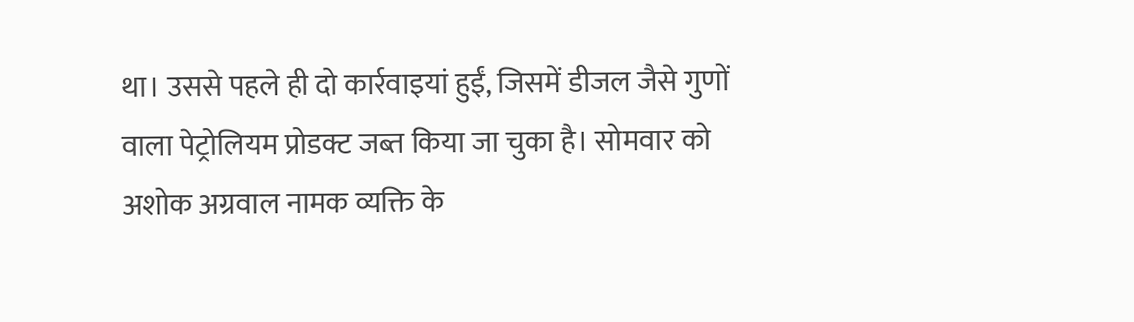था। उससे पहले ही दो कार्रवाइयां हुईं, जिसमें डीजल जैसे गुणों वाला पेट्रोलियम प्रोडक्ट जब्त किया जा चुका है। सोमवार को अशोक अग्रवाल नामक व्यक्ति के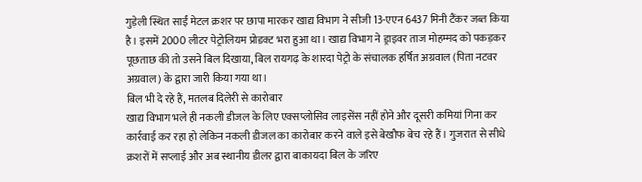गुड़ेली स्थित साईं मेटल क्रशर पर छापा मारकर खाद्य विभाग ने सीजी 13-एएन 6437 मिनी टैंकर जब्त किया है। इसमें 2000 लीटर पेट्रोलियम प्रोडक्ट भरा हुआ था। खाद्य विभाग ने ड्राइवर ताज मोहम्मद को पकड़कर पूछताछ की तो उसने बिल दिखाया, बिल रायगढ़ के शारदा पेट्रो के संचालक हर्षित अग्रवाल (पिता नटवर अग्रवाल) के द्वारा जारी किया गया था।
बिल भी दे रहे हैं, मतलब दिलेरी से कारोबार
खाद्य विभाग भले ही नकली डीजल के लिए एक्सप्लोसिव लाइसेंस नहीं होने और दूसरी कमियां गिना कर कार्रवाई कर रहा हो लेकिन नकली डीजल का कारोबार करने वाले इसे बेखौफ बेच रहे हैं। गुजरात से सीधे क्रशरों में सप्लाई और अब स्थानीय डीलर द्वारा बाकायदा बिल के जरिए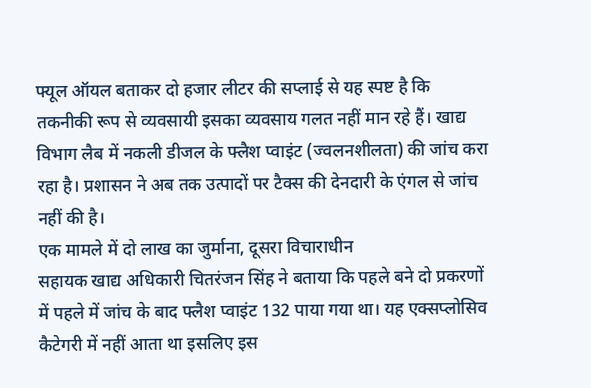फ्यूल ऑयल बताकर दो हजार लीटर की सप्लाई से यह स्पष्ट है कि तकनीकी रूप से व्यवसायी इसका व्यवसाय गलत नहीं मान रहे हैं। खाद्य विभाग लैब में नकली डीजल के फ्लैश प्वाइंट (ज्वलनशीलता) की जांच करा रहा है। प्रशासन ने अब तक उत्पादों पर टैक्स की देनदारी के एंगल से जांच नहीं की है।
एक मामले में दो लाख का जुर्माना, दूसरा विचाराधीन
सहायक खाद्य अधिकारी चितरंजन सिंह ने बताया कि पहले बने दो प्रकरणों में पहले में जांच के बाद फ्लैश प्वाइंट 132 पाया गया था। यह एक्सप्लोसिव कैटेगरी में नहीं आता था इसलिए इस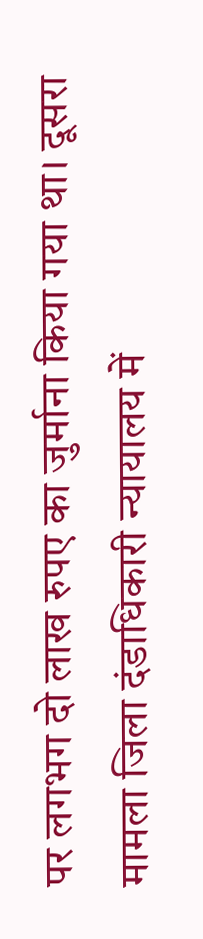पर लगभग दो लाख रुपए का जुर्माना किया गया था। दूसरा मामला जिला दंडाधिकारी न्यायालय में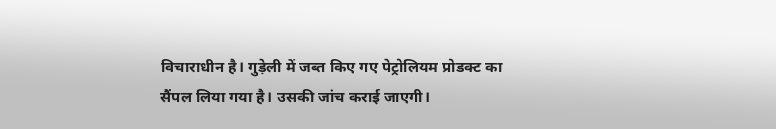विचाराधीन है। गुड़ेली में जब्त किए गए पेट्रोलियम प्रोडक्ट का सैंपल लिया गया है। उसकी जांच कराई जाएगी।